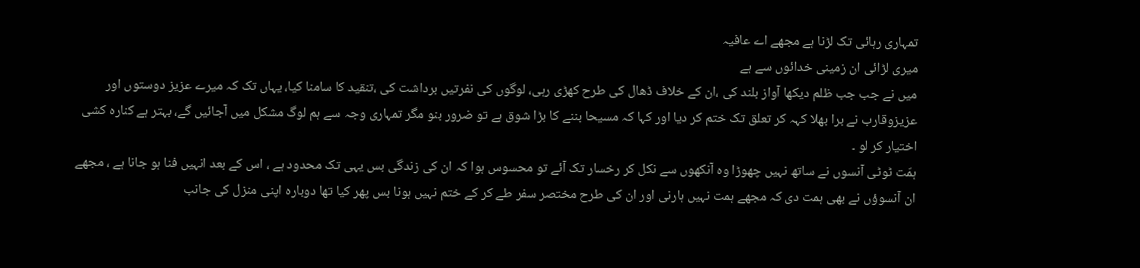تمہاری رہائی تک لڑنا ہے مجھے اے عافیہ
میری لڑائی ان زمینی خدائوں سے ہے
میں نے جب جب ظلم دیکھا آواز بلند کی ،ان کے خلاف ڈھال کی طرح کھڑی رہی، لوگوں کی نفرتیں برداشت کی ،تنقید کا سامنا کیا، یہاں تک کہ میرے عزیز دوستوں اور عزیزوقارب نے برا بھلا کہہ کر تعلق تک ختم کر دیا اور کہا کہ مسیحا بننے کا بڑا شوق ہے تو ضرور بنو مگر تمہاری وجہ سے ہم لوگ مشکل میں آجائیں گے، بہتر ہے کنارہ کشی اختیار کر لو ۔
ہمّت ٹوٹی آنسوں نے ساتھ نہیں چھوڑا وہ آنکھوں سے نکل کر رخسار تک آئے تو محسوس ہوا کہ ان کی زندگی بس یہی تک محدود ہے ، اس کے بعد انہیں فنا ہو جانا ہے ، مجھے ان آنسوؤں نے بھی ہمت دی کہ مجھے ہمت نہیں ہارنی اور ان کی طرح مختصر سفر طے کر کے ختم نہیں ہونا بس پھر کیا تھا دوبارہ اپنی منزل کی جانب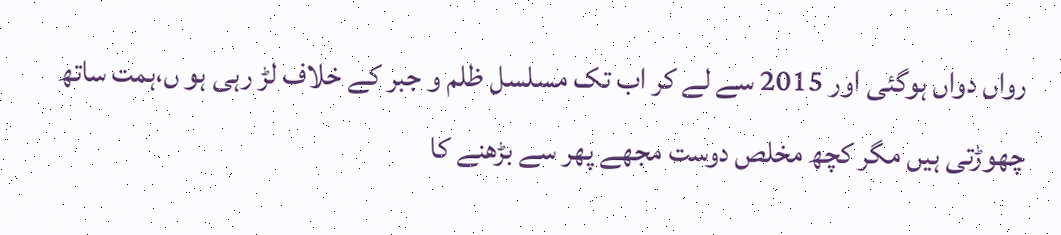رواں دواں ہوگئی اور 2015 سے لے کر اب تک مسلسل ظلم و جبر کے خلاف لڑ رہی ہو ں،ہمت ساتھ چھوڑتی ہیں مگر کچھ مخلص دوست مجھے پھر سے بڑھنے کا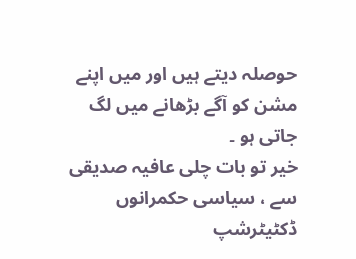حوصلہ دیتے ہیں اور میں اپنے مشن کو آگے بڑھانے میں لگ جاتی ہو ۔
خیر تو بات چلی عافیہ صدیقی سے ، سیاسی حکمرانوں ڈکٹیٹرشپ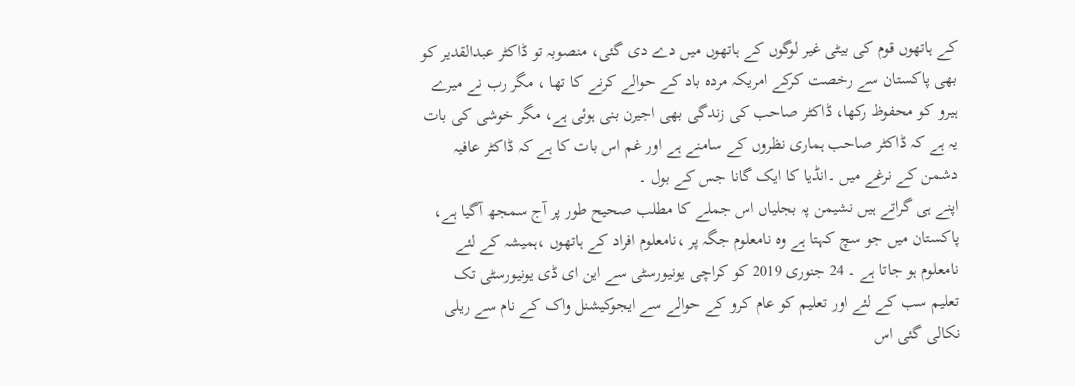کے ہاتھوں قوم کی بیٹی غیر لوگوں کے ہاتھوں میں دے دی گئی، منصوبہ تو ڈاکٹر عبدالقدیر کو بھی پاکستان سے رخصت کرکے امریکہ مردہ باد کے حوالے کرنے کا تھا ، مگر رب نے میرے ہیرو کو محفوظ رکھا، ڈاکٹر صاحب کی زندگی بھی اجیرن بنی ہوئی ہے، مگر خوشی کی بات یہ ہے کہ ڈاکٹر صاحب ہماری نظروں کے سامنے ہے اور غم اس بات کا ہے کہ ڈاکٹر عافیہ دشمن کے نرغے میں ۔انڈیا کا ایک گانا جس کے بول ۔
اپنے ہی گراتے ہیں نشیمن پہ بجلیاں اس جملے کا مطلب صحیح طور پر آج سمجھ آگیا ہے، پاکستان میں جو سچ کہتا ہے وہ نامعلوم جگہ پر ،نامعلوم افراد کے ہاتھوں ،ہمیشہ کے لئے نامعلوم ہو جاتا ہے ۔ 24 جنوری 2019 کو کراچی یونیورسٹی سے این ای ڈی یونیورسٹی تک تعلیم سب کے لئے اور تعلیم کو عام کرو کے حوالے سے ایجوکیشنل واک کے نام سے ریلی نکالی گئی اس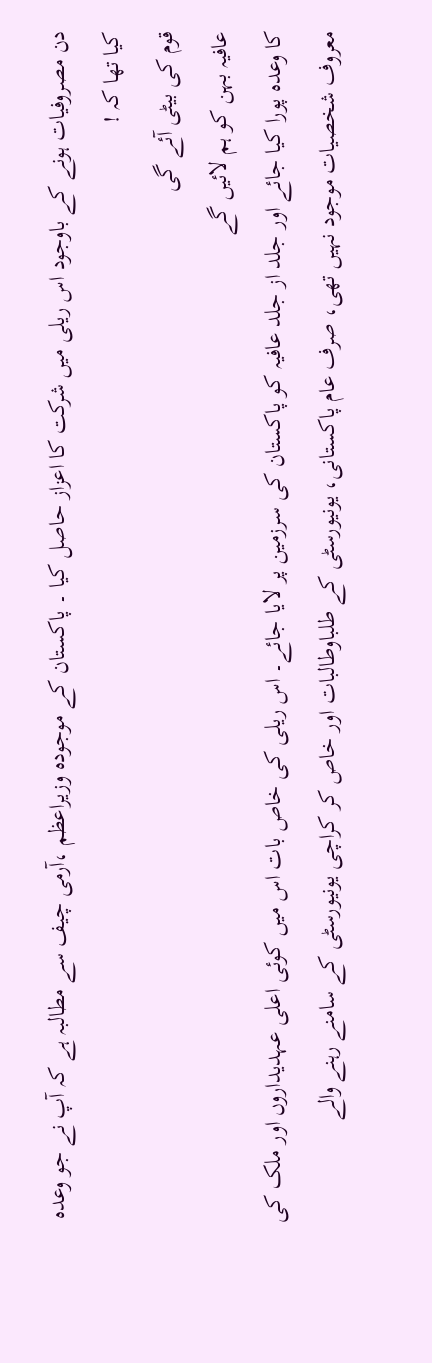دن مصروفیات ہونے کے باوجود اس ریلی میں شرکت کا اعزاز حاصل کیا ۔ پاکستان کے موجودہ وزیراعظم ،آرمی چیف سے مطالبہ ہے کہ آپ نے جو وعدہ کیا تھا کہ !
قوم کی بیٹی آئے گی
عافیہ بہن کو ہم لائیں گے
کا وعدہ پورا کیا جائے اور جلد از جلد عافیہ کو پاکستان کی سرزمین پر لایا جائے۔ اس ریلی کی خاص بات اس میں کوئی اعلی عہدیداروں اور ملک کی معروف شخصیات موجود نہیں تھی، صرف عام پاکستانی، یونیورسٹی کے طلباوطالبات اور خاص کر کراچی یونیورسٹی کے سامنے رہنے والے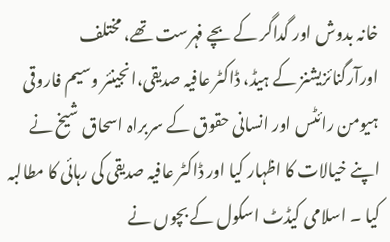خانہ بدوش اور گداگر کے بچے فہرست تھے، مختلف اورآرگنائزیشنز کے ہیڈ، ڈاکٹر عافیہ صدیقی،انجینئر وسیم فاروقی ہیومن رائٹس اور انسانی حقوق کے سربراہ اسحاق شیخ نے اپنے خیالات کا اظہار کیا اور ڈاکٹر عافیہ صدیقی کی رہائی کا مطالبہ کیا ۔ اسلامی کیڈٹ اسکول کے بچوں نے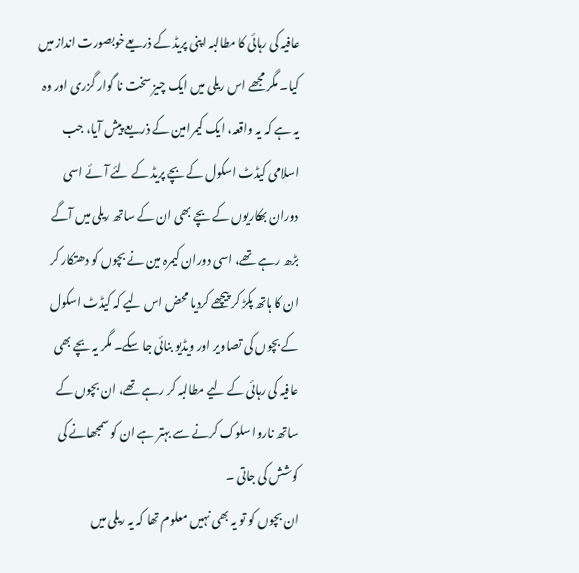عافیہ کی رہائی کا مطالبہ اپنی پریڈ کے ذریعےخوبصورت انداز میں کیا۔ مگر مجھے اس ریلی میں ایک چیز سخت نا گوار گزری اور وہ یہ ہے کہ یہ واقعہ، ایک کیمرامین کے ذریعے پیش آیا، جب اسلامی کیڈٹ اسکول کے بچے پریڈ کے لئے آئے اسی دوران بھکاریوں کے بچے بھی ان کے ساتھ ریلی میں آگے بڑھ رہے تھے، اسی دوران کیمرہ مین نے بچوں کو دھتکار کر ان کا ہاتھ پکڑ کر پیچھے کردیا محض اس لیے کہ کیڈٹ اسکول کے بچوں کی تصاویر اور ویڈیو بنائی جا سکے۔ مگر یہ بچے بھی عافیہ کی رہائی کے لیے مطالبہ کر رہے تھے، ان بچوں کے ساتھ ناروا سلوک کرنے سے بہتر ہے ان کو سمجھانے کی کوشش کی جاتی ۔
ان بچوں کو تو یہ بھی نہیں معلوم تھا کہ یہ ریلی میں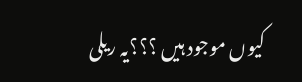کیوں موجود ہیں ؟؟؟یہ ریلی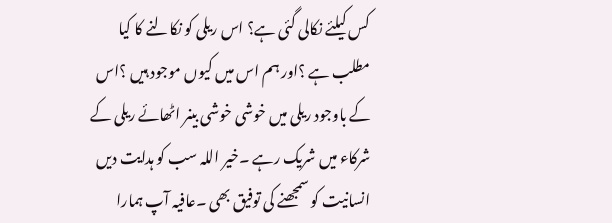کس کیلئے نکالی گئی ہے؟ اس ریلی کو نکالنے کا کیا مطلب ہے ؟اور ہم اس میں کیوں موجود ہیں ؟اس کے باوجود ریلی میں خوشی خوشی بینر اٹھائے ریلی کے شرکاء میں شریک رہے ۔خیر اللہ سب کو ہدایت دیں انسانیت کو سمجھنے کی توفیق بھی ۔عافیہ آپ ہمارا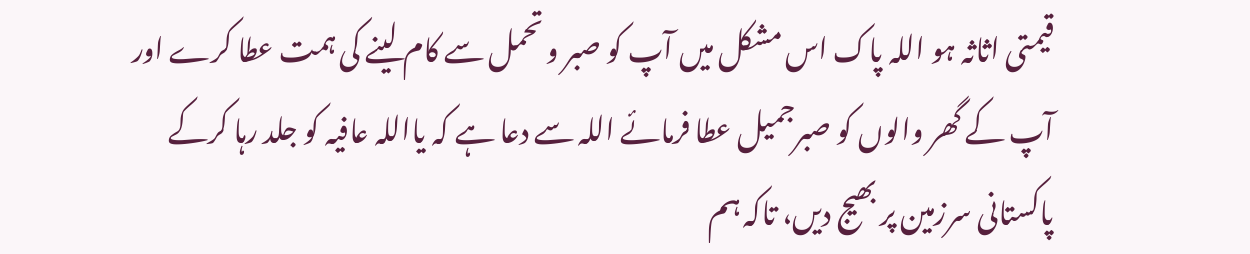قیمتی اثاثہ ہو اللہ پاک اس مشکل میں آپ کو صبر و تحمل سے کام لینے کی ہمت عطا کرے اور آپ کے گھر والوں کو صبرجمیل عطا فرمائے اللہ سے دعا ہے کہ یااللہ عافیہ کو جلد رہا کرکے پاکستانی سرزمین پر بھیج دیں، تاکہ ہم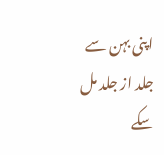اپنی بہن سے جلد از جلد مل سکے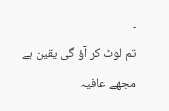۔
تم لوٹ کر آؤ گی یقین ہے مجھے عافیہ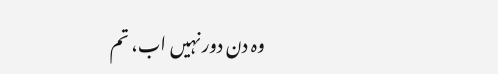وہ دن دور نہیں اب، تم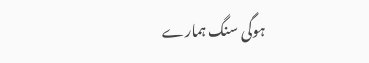ہوگی سنگ ہمارے